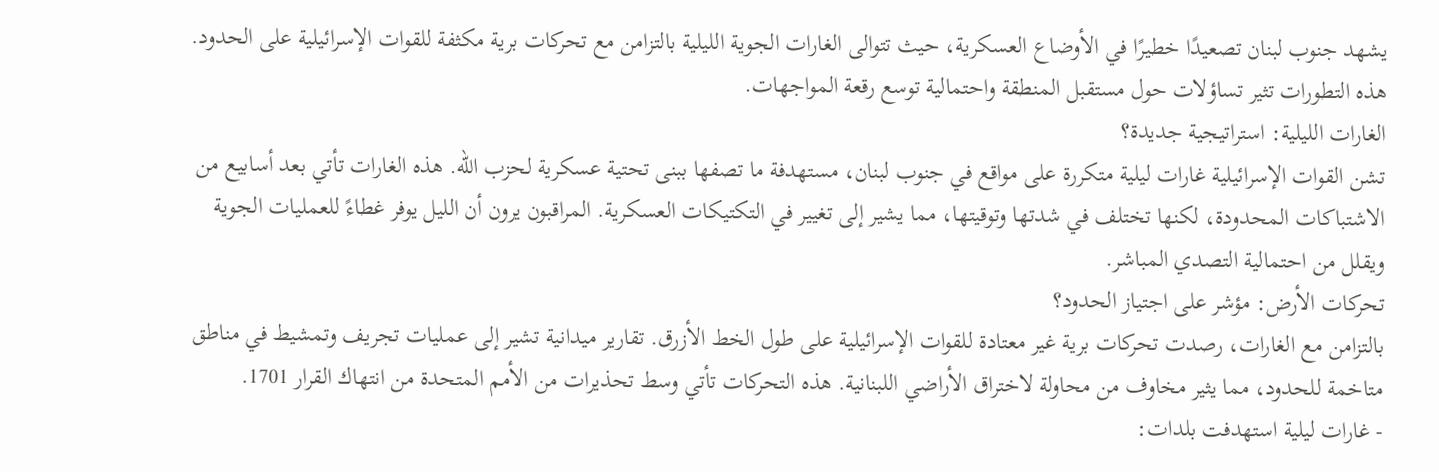يشهد جنوب لبنان تصعيدًا خطيرًا في الأوضاع العسكرية، حيث تتوالى الغارات الجوية الليلية بالتزامن مع تحركات برية مكثفة للقوات الإسرائيلية على الحدود. هذه التطورات تثير تساؤلات حول مستقبل المنطقة واحتمالية توسع رقعة المواجهات.
الغارات الليلية: استراتيجية جديدة؟
تشن القوات الإسرائيلية غارات ليلية متكررة على مواقع في جنوب لبنان، مستهدفة ما تصفها ببنى تحتية عسكرية لحزب الله. هذه الغارات تأتي بعد أسابيع من الاشتباكات المحدودة، لكنها تختلف في شدتها وتوقيتها، مما يشير إلى تغيير في التكتيكات العسكرية. المراقبون يرون أن الليل يوفر غطاءً للعمليات الجوية ويقلل من احتمالية التصدي المباشر.
تحركات الأرض: مؤشر على اجتياز الحدود؟
بالتزامن مع الغارات، رصدت تحركات برية غير معتادة للقوات الإسرائيلية على طول الخط الأزرق. تقارير ميدانية تشير إلى عمليات تجريف وتمشيط في مناطق متاخمة للحدود، مما يثير مخاوف من محاولة لاختراق الأراضي اللبنانية. هذه التحركات تأتي وسط تحذيرات من الأمم المتحدة من انتهاك القرار 1701.
- غارات ليلية استهدفت بلدات: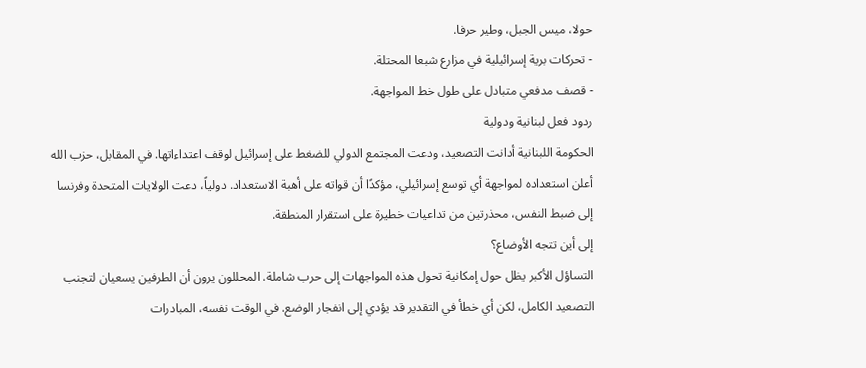حولا، ميس الجبل، وطير حرفا.
- تحركات برية إسرائيلية في مزارع شبعا المحتلة.
- قصف مدفعي متبادل على طول خط المواجهة.
ردود فعل لبنانية ودولية
الحكومة اللبنانية أدانت التصعيد، ودعت المجتمع الدولي للضغط على إسرائيل لوقف اعتداءاتها. في المقابل، حزب الله أعلن استعداده لمواجهة أي توسع إسرائيلي، مؤكدًا أن قواته على أهبة الاستعداد. دولياً، دعت الولايات المتحدة وفرنسا إلى ضبط النفس، محذرتين من تداعيات خطيرة على استقرار المنطقة.
إلى أين تتجه الأوضاع؟
التساؤل الأكبر يظل حول إمكانية تحول هذه المواجهات إلى حرب شاملة. المحللون يرون أن الطرفين يسعيان لتجنب التصعيد الكامل، لكن أي خطأ في التقدير قد يؤدي إلى انفجار الوضع. في الوقت نفسه، المبادرات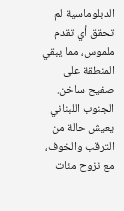الدبلوماسية لم تحقق أي تقدم ملموس، مما يبقي المنطقة على صفيح ساخن.
الجنوب اللبناني يعيش حالة من الترقب والخوف، مع نزوح مئات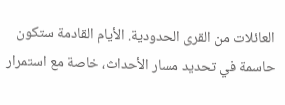العائلات من القرى الحدودية. الأيام القادمة ستكون حاسمة في تحديد مسار الأحداث، خاصة مع استمرار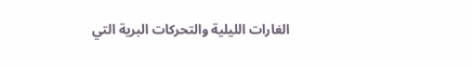الغارات الليلية والتحركات البرية التي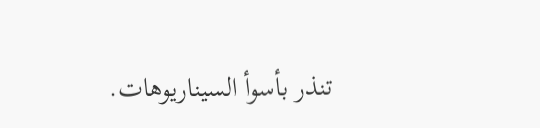تنذر بأسوأ السيناريوهات.